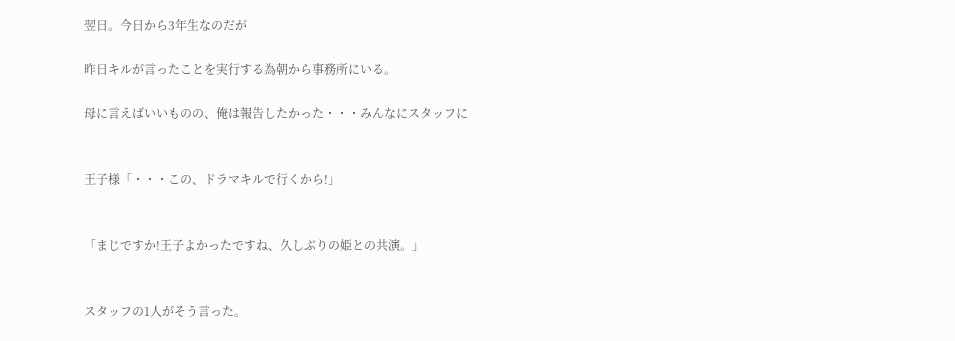翌日。今日から3年生なのだが

昨日キルが言ったことを実行する為朝から事務所にいる。

母に言えばいいものの、俺は報告したかった・・・みんなにスタッフに


王子様「・・・この、ドラマキルで行くから!」


「まじですか!王子よかったですね、久しぶりの姫との共演。」


スタッフの1人がそう言った。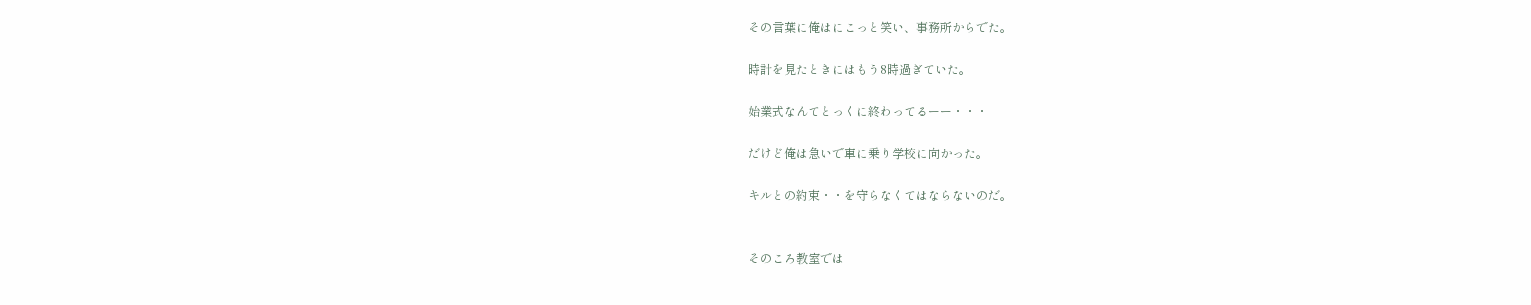その言葉に俺はにこっと笑い、事務所からでた。

時計を見たときにはもう8時過ぎていた。

始業式なんてとっくに終わってるーー・・・

だけど俺は急いで車に乗り学校に向かった。

キルとの約束・・を守らなくてはならないのだ。


そのころ教室では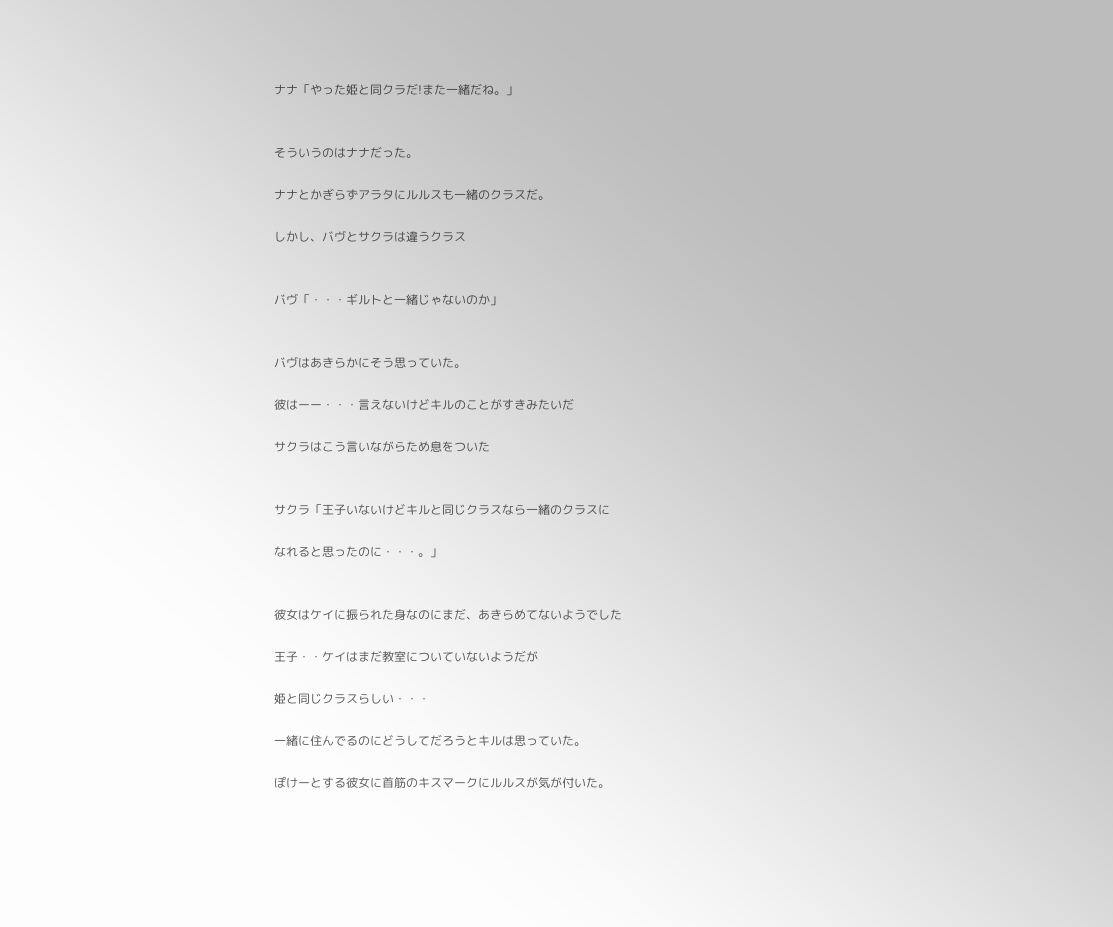ナナ「やった姫と同クラだ!また一緒だね。」


そういうのはナナだった。

ナナとかぎらずアラタにルルスも一緒のクラスだ。

しかし、バヴとサクラは違うクラス


バヴ「・・・ギルトと一緒じゃないのか」


バヴはあきらかにそう思っていた。

彼はーー・・・言えないけどキルのことがすきみたいだ

サクラはこう言いながらため息をついた


サクラ「王子いないけどキルと同じクラスなら一緒のクラスに

なれると思ったのに・・・。」


彼女はケイに振られた身なのにまだ、あきらめてないようでした

王子・・ケイはまだ教室についていないようだが

姫と同じクラスらしい・・・

一緒に住んでるのにどうしてだろうとキルは思っていた。

ぽけーとする彼女に首筋のキスマークにルルスが気が付いた。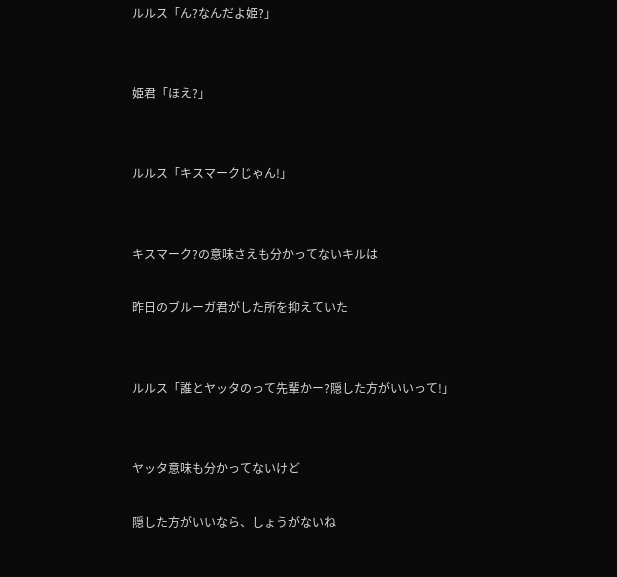ルルス「ん?なんだよ姫?」


姫君「ほえ?」


ルルス「キスマークじゃん!」


キスマーク?の意味さえも分かってないキルは

昨日のブルーガ君がした所を抑えていた


ルルス「誰とヤッタのって先輩かー?隠した方がいいって!」


ヤッタ意味も分かってないけど

隠した方がいいなら、しょうがないね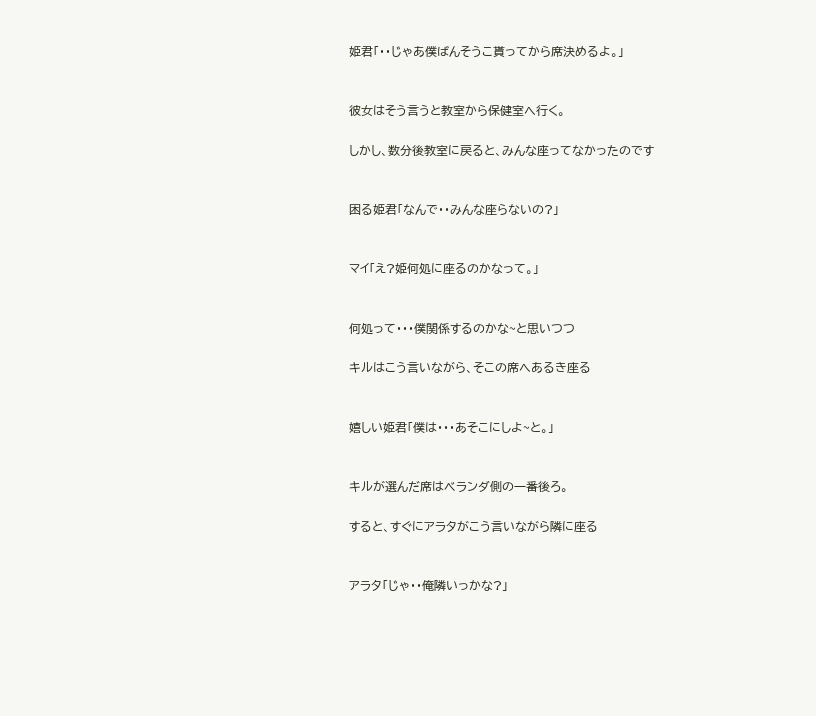姫君「・・じゃあ僕ばんそうこ貰ってから席決めるよ。」


彼女はそう言うと教室から保健室へ行く。

しかし、数分後教室に戻ると、みんな座ってなかったのです


困る姫君「なんで・・みんな座らないの?」


マイ「え?姫何処に座るのかなって。」


何処って・・・僕関係するのかな~と思いつつ

キルはこう言いながら、そこの席へあるき座る


嬉しい姫君「僕は・・・あそこにしよ~と。」


キルが選んだ席はベランダ側の一番後ろ。

すると、すぐにアラタがこう言いながら隣に座る


アラタ「じゃ・・俺隣いっかな?」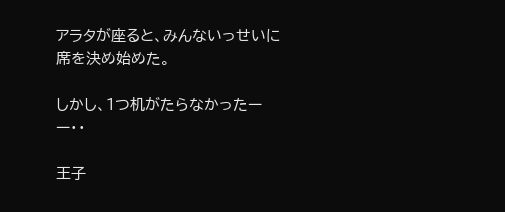アラタが座ると、みんないっせいに席を決め始めた。

しかし、1つ机がたらなかったーー・・

王子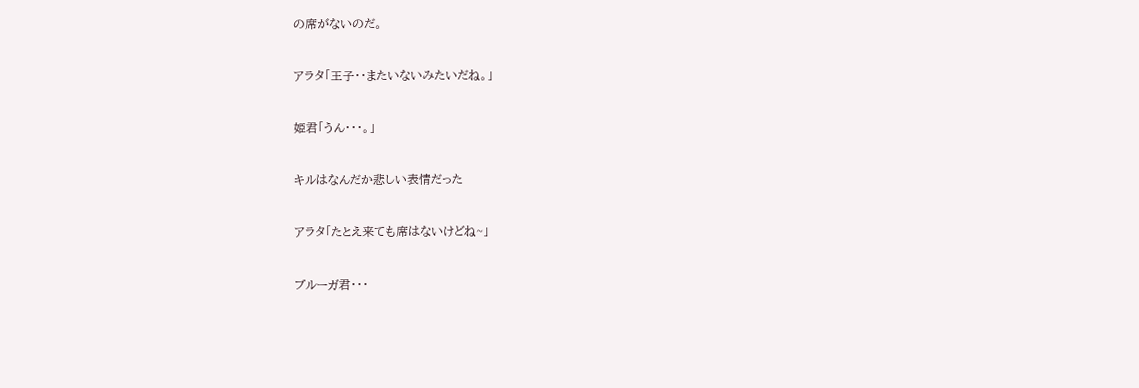の席がないのだ。


アラタ「王子・・またいないみたいだね。」


姫君「うん・・・。」


キルはなんだか悲しい表情だった


アラタ「たとえ来ても席はないけどね~」


ブルーガ君・・・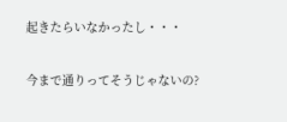起きたらいなかったし・・・

今まで通りってそうじゃないの?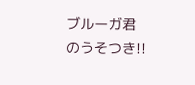ブルーガ君のうそつき!!